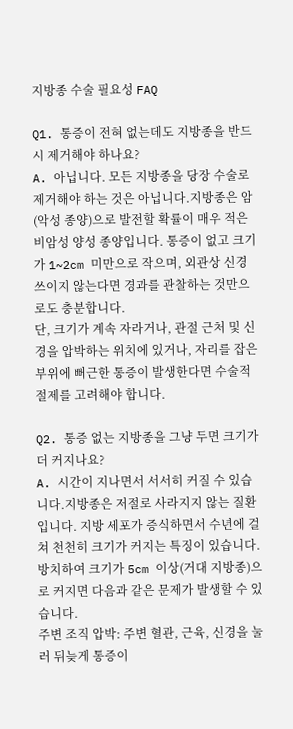지방종 수술 필요성 FAQ

Q1. 통증이 전혀 없는데도 지방종을 반드시 제거해야 하나요?
A. 아닙니다. 모든 지방종을 당장 수술로 제거해야 하는 것은 아닙니다.지방종은 암(악성 종양)으로 발전할 확률이 매우 적은 비암성 양성 종양입니다. 통증이 없고 크기가 1~2cm 미만으로 작으며, 외관상 신경 쓰이지 않는다면 경과를 관찰하는 것만으로도 충분합니다.
단, 크기가 계속 자라거나, 관절 근처 및 신경을 압박하는 위치에 있거나, 자리를 잡은 부위에 뻐근한 통증이 발생한다면 수술적 절제를 고려해야 합니다.

Q2. 통증 없는 지방종을 그냥 두면 크기가 더 커지나요?
A. 시간이 지나면서 서서히 커질 수 있습니다.지방종은 저절로 사라지지 않는 질환입니다. 지방 세포가 증식하면서 수년에 걸쳐 천천히 크기가 커지는 특징이 있습니다.
방치하여 크기가 5cm 이상(거대 지방종)으로 커지면 다음과 같은 문제가 발생할 수 있습니다.
주변 조직 압박: 주변 혈관, 근육, 신경을 눌러 뒤늦게 통증이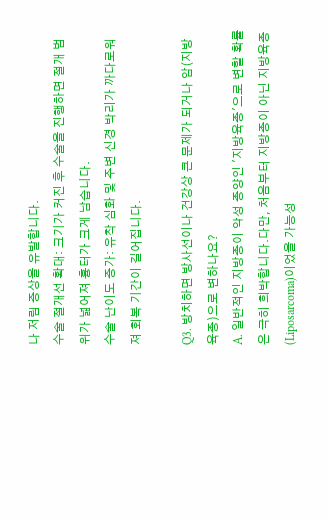나 저림 증상을 유발합니다.
수술 절개선 확대: 크기가 커진 후 수술을 진행하면 절개 범위가 넓어져 흉터가 크게 남습니다.
수술 난이도 증가: 유착 심화 및 주변 신경 박리가 까다로워져 회복 기간이 길어집니다.

Q3. 방치하면 방사선이나 건강상 큰 문제가 되거나 암(지방육종)으로 변하나요?
A. 일반적인 지방종이 악성 종양인 '지방육종'으로 변할 확률은 극히 희박합니다.다만, 처음부터 지방종이 아닌 지방육종(Liposarcoma)이었을 가능성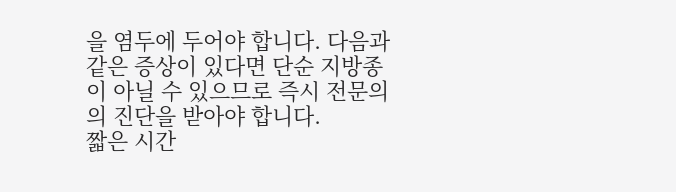을 염두에 두어야 합니다. 다음과 같은 증상이 있다면 단순 지방종이 아닐 수 있으므로 즉시 전문의의 진단을 받아야 합니다.
짧은 시간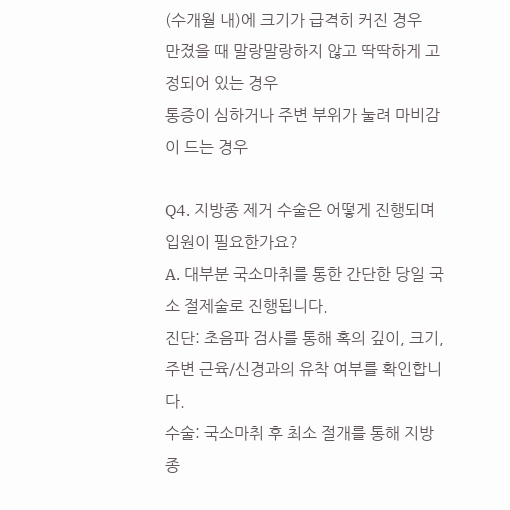(수개월 내)에 크기가 급격히 커진 경우
만졌을 때 말랑말랑하지 않고 딱딱하게 고정되어 있는 경우
통증이 심하거나 주변 부위가 눌려 마비감이 드는 경우

Q4. 지방종 제거 수술은 어떻게 진행되며 입원이 필요한가요?
A. 대부분 국소마취를 통한 간단한 당일 국소 절제술로 진행됩니다.
진단: 초음파 검사를 통해 혹의 깊이, 크기, 주변 근육/신경과의 유착 여부를 확인합니다.
수술: 국소마취 후 최소 절개를 통해 지방종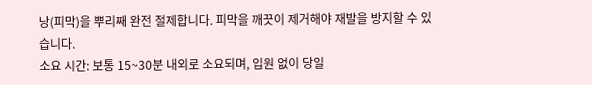낭(피막)을 뿌리째 완전 절제합니다. 피막을 깨끗이 제거해야 재발을 방지할 수 있습니다.
소요 시간: 보통 15~30분 내외로 소요되며, 입원 없이 당일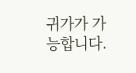귀가가 가능합니다.